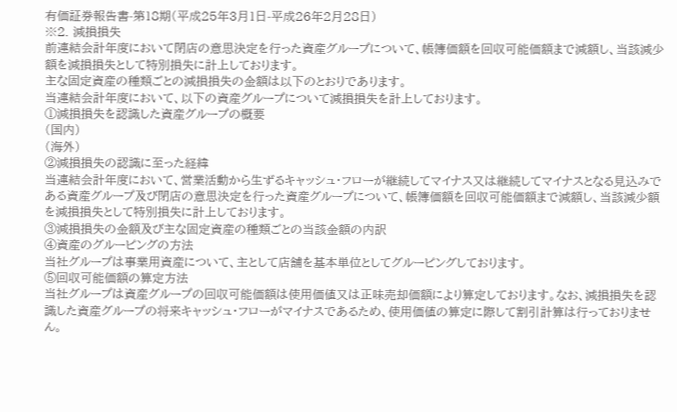有価証券報告書-第18期(平成25年3月1日-平成26年2月28日)
※2. 減損損失
前連結会計年度において閉店の意思決定を行った資産グループについて、帳簿価額を回収可能価額まで減額し、当該減少額を減損損失として特別損失に計上しております。
主な固定資産の種類ごとの減損損失の金額は以下のとおりであります。
当連結会計年度において、以下の資産グループについて減損損失を計上しております。
①減損損失を認識した資産グループの概要
(国内)
(海外)
②減損損失の認識に至った経緯
当連結会計年度において、営業活動から生ずるキャッシュ・フローが継続してマイナス又は継続してマイナスとなる見込みである資産グループ及び閉店の意思決定を行った資産グループについて、帳簿価額を回収可能価額まで減額し、当該減少額を減損損失として特別損失に計上しております。
③減損損失の金額及び主な固定資産の種類ごとの当該金額の内訳
④資産のグルーピングの方法
当社グループは事業用資産について、主として店舗を基本単位としてグルーピングしております。
⑤回収可能価額の算定方法
当社グループは資産グループの回収可能価額は使用価値又は正味売却価額により算定しております。なお、減損損失を認識した資産グループの将来キャッシュ・フローがマイナスであるため、使用価値の算定に際して割引計算は行っておりません。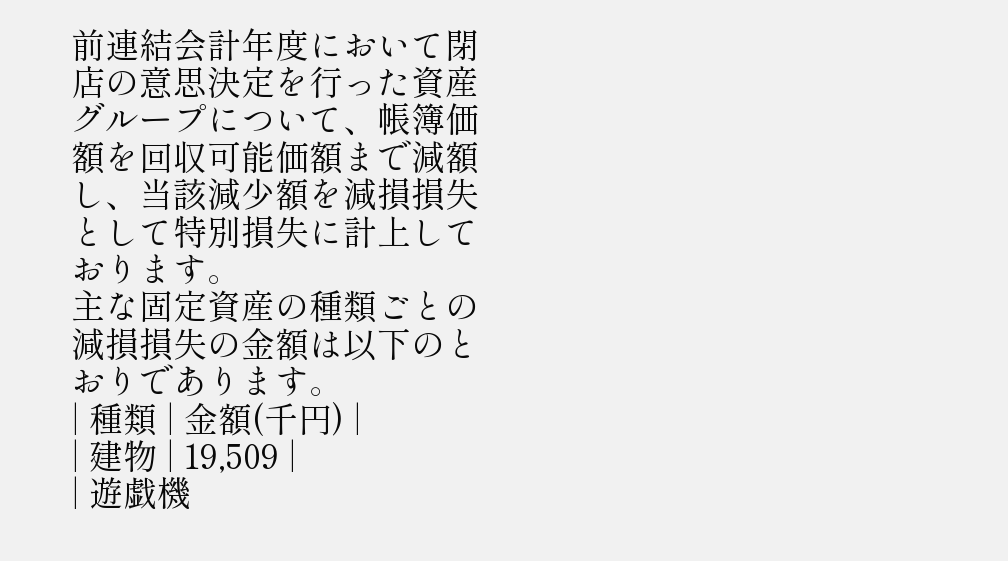前連結会計年度において閉店の意思決定を行った資産グループについて、帳簿価額を回収可能価額まで減額し、当該減少額を減損損失として特別損失に計上しております。
主な固定資産の種類ごとの減損損失の金額は以下のとおりであります。
| 種類 | 金額(千円) |
| 建物 | 19,509 |
| 遊戯機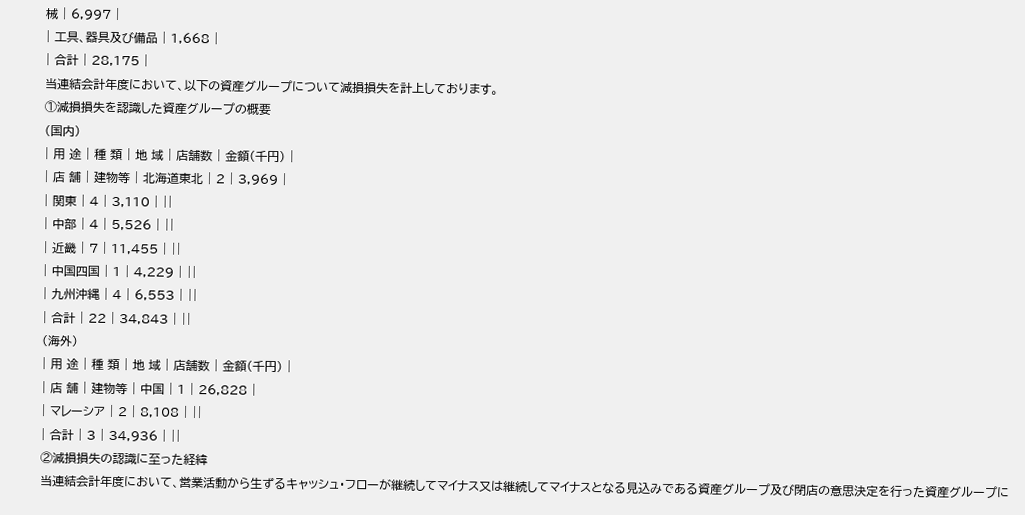械 | 6,997 |
| 工具、器具及び備品 | 1,668 |
| 合計 | 28,175 |
当連結会計年度において、以下の資産グループについて減損損失を計上しております。
①減損損失を認識した資産グループの概要
(国内)
| 用 途 | 種 類 | 地 域 | 店舗数 | 金額(千円) |
| 店 舗 | 建物等 | 北海道東北 | 2 | 3,969 |
| 関東 | 4 | 3,110 | ||
| 中部 | 4 | 5,526 | ||
| 近畿 | 7 | 11,455 | ||
| 中国四国 | 1 | 4,229 | ||
| 九州沖縄 | 4 | 6,553 | ||
| 合計 | 22 | 34,843 | ||
(海外)
| 用 途 | 種 類 | 地 域 | 店舗数 | 金額(千円) |
| 店 舗 | 建物等 | 中国 | 1 | 26,828 |
| マレーシア | 2 | 8,108 | ||
| 合計 | 3 | 34,936 | ||
②減損損失の認識に至った経緯
当連結会計年度において、営業活動から生ずるキャッシュ・フローが継続してマイナス又は継続してマイナスとなる見込みである資産グループ及び閉店の意思決定を行った資産グループに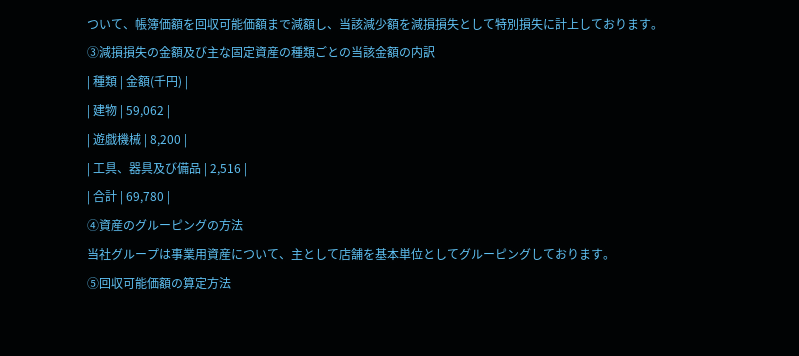ついて、帳簿価額を回収可能価額まで減額し、当該減少額を減損損失として特別損失に計上しております。
③減損損失の金額及び主な固定資産の種類ごとの当該金額の内訳
| 種類 | 金額(千円) |
| 建物 | 59,062 |
| 遊戯機械 | 8,200 |
| 工具、器具及び備品 | 2,516 |
| 合計 | 69,780 |
④資産のグルーピングの方法
当社グループは事業用資産について、主として店舗を基本単位としてグルーピングしております。
⑤回収可能価額の算定方法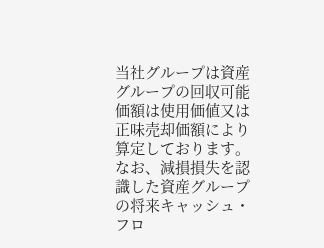当社グループは資産グループの回収可能価額は使用価値又は正味売却価額により算定しております。なお、減損損失を認識した資産グループの将来キャッシュ・フロ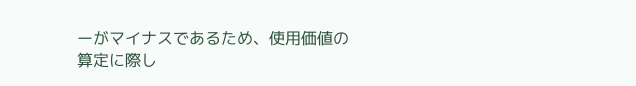ーがマイナスであるため、使用価値の算定に際し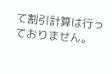て割引計算は行っておりません。